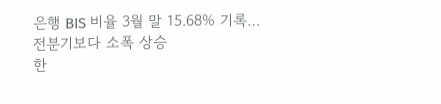은행 BIS 비율 3월 말 15.68% 기록…전분기보다 소폭 상승
한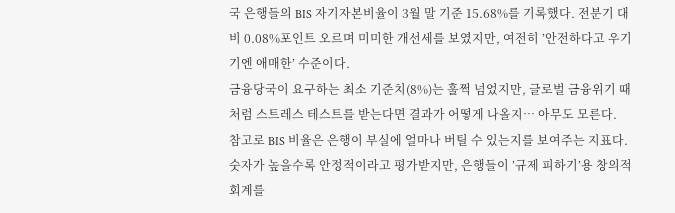국 은행들의 BIS 자기자본비율이 3월 말 기준 15.68%를 기록했다. 전분기 대비 0.08%포인트 오르며 미미한 개선세를 보였지만, 여전히 ’안전하다고 우기기엔 애매한’ 수준이다.
금융당국이 요구하는 최소 기준치(8%)는 훌쩍 넘었지만, 글로벌 금융위기 때처럼 스트레스 테스트를 받는다면 결과가 어떻게 나올지… 아무도 모른다.
참고로 BIS 비율은 은행이 부실에 얼마나 버틸 수 있는지를 보여주는 지표다. 숫자가 높을수록 안정적이라고 평가받지만, 은행들이 ’규제 피하기’용 창의적 회계를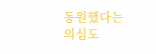동원했다는 의심도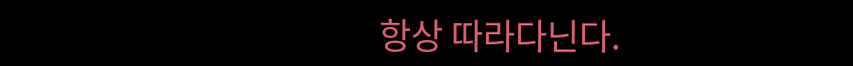항상 따라다닌다.